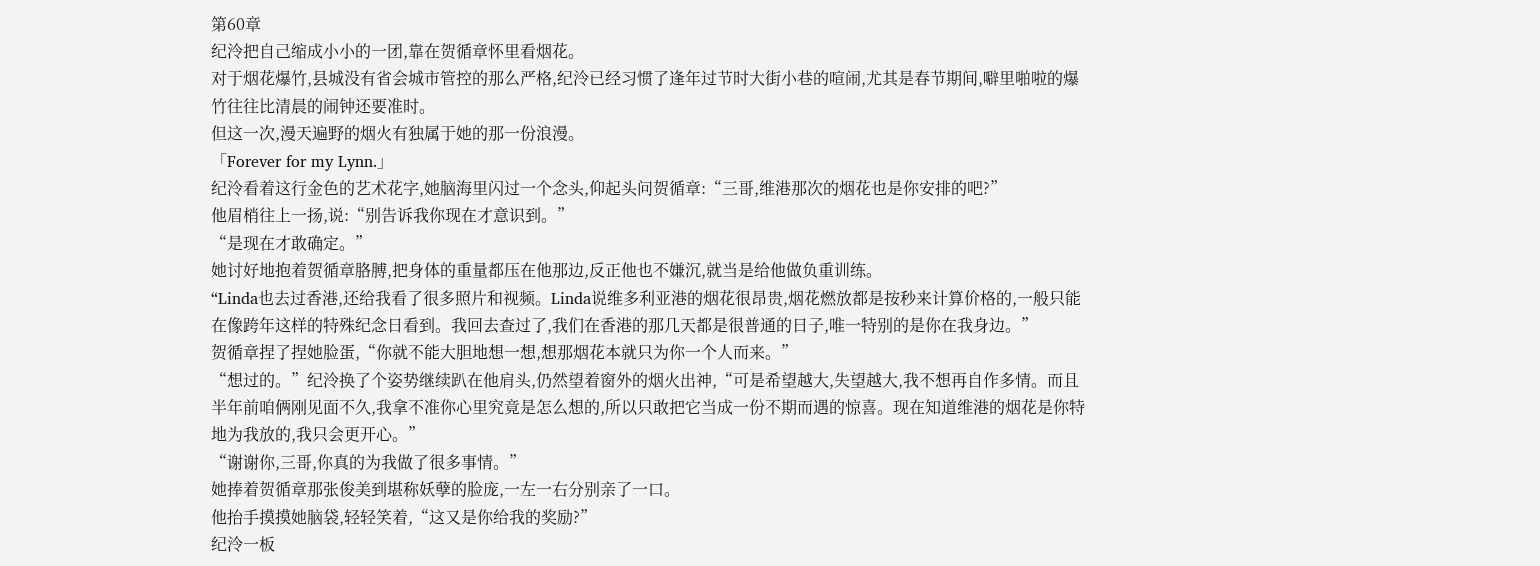第60章
纪泠把自己缩成小小的一团,靠在贺循章怀里看烟花。
对于烟花爆竹,县城没有省会城市管控的那么严格,纪泠已经习惯了逢年过节时大街小巷的喧闹,尤其是春节期间,噼里啪啦的爆竹往往比清晨的闹钟还要准时。
但这一次,漫天遍野的烟火有独属于她的那一份浪漫。
「Forever for my Lynn.」
纪泠看着这行金色的艺术花字,她脑海里闪过一个念头,仰起头问贺循章:“三哥,维港那次的烟花也是你安排的吧?”
他眉梢往上一扬,说:“别告诉我你现在才意识到。”
“是现在才敢确定。”
她讨好地抱着贺循章胳膊,把身体的重量都压在他那边,反正他也不嫌沉,就当是给他做负重训练。
“Linda也去过香港,还给我看了很多照片和视频。Linda说维多利亚港的烟花很昂贵,烟花燃放都是按秒来计算价格的,一般只能在像跨年这样的特殊纪念日看到。我回去查过了,我们在香港的那几天都是很普通的日子,唯一特别的是你在我身边。”
贺循章捏了捏她脸蛋,“你就不能大胆地想一想,想那烟花本就只为你一个人而来。”
“想过的。”纪泠换了个姿势继续趴在他肩头,仍然望着窗外的烟火出神,“可是希望越大,失望越大,我不想再自作多情。而且半年前咱俩刚见面不久,我拿不准你心里究竟是怎么想的,所以只敢把它当成一份不期而遇的惊喜。现在知道维港的烟花是你特地为我放的,我只会更开心。”
“谢谢你,三哥,你真的为我做了很多事情。”
她捧着贺循章那张俊美到堪称妖孽的脸庞,一左一右分别亲了一口。
他抬手摸摸她脑袋,轻轻笑着,“这又是你给我的奖励?”
纪泠一板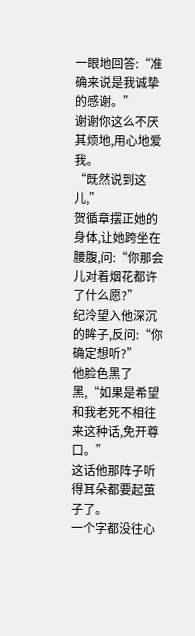一眼地回答:“准确来说是我诚挚的感谢。”
谢谢你这么不厌其烦地,用心地爱我。
“既然说到这儿,”
贺循章摆正她的身体,让她跨坐在腰腹,问:“你那会儿对着烟花都许了什么愿?”
纪泠望入他深沉的眸子,反问:“你确定想听?”
他脸色黑了黑,“如果是希望和我老死不相往来这种话,免开尊口。”
这话他那阵子听得耳朵都要起茧子了。
一个字都没往心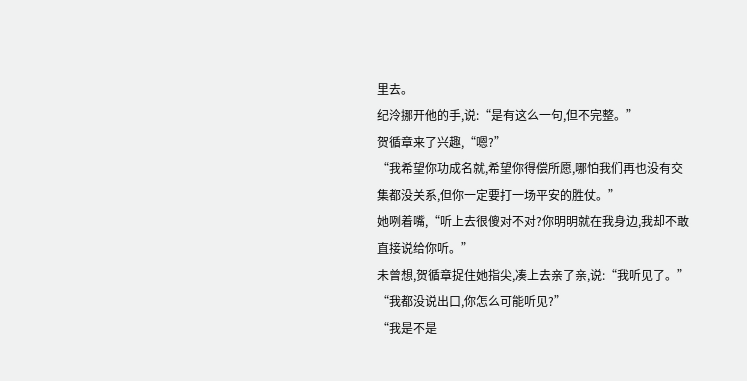里去。
纪泠挪开他的手,说:“是有这么一句,但不完整。”
贺循章来了兴趣,“嗯?”
“我希望你功成名就,希望你得偿所愿,哪怕我们再也没有交集都没关系,但你一定要打一场平安的胜仗。”
她咧着嘴,“听上去很傻对不对?你明明就在我身边,我却不敢直接说给你听。”
未曾想,贺循章捉住她指尖,凑上去亲了亲,说:“我听见了。”
“我都没说出口,你怎么可能听见?”
“我是不是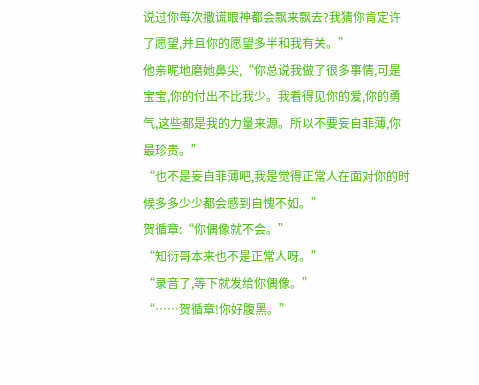说过你每次撒谎眼神都会飘来飘去?我猜你肯定许了愿望,并且你的愿望多半和我有关。”
他亲昵地磨她鼻尖,“你总说我做了很多事情,可是宝宝,你的付出不比我少。我看得见你的爱,你的勇气,这些都是我的力量来源。所以不要妄自菲薄,你最珍贵。”
“也不是妄自菲薄吧,我是觉得正常人在面对你的时候多多少少都会感到自愧不如。”
贺循章:“你偶像就不会。”
“知衍哥本来也不是正常人呀。”
“录音了,等下就发给你偶像。”
“……贺循章!你好腹黑。”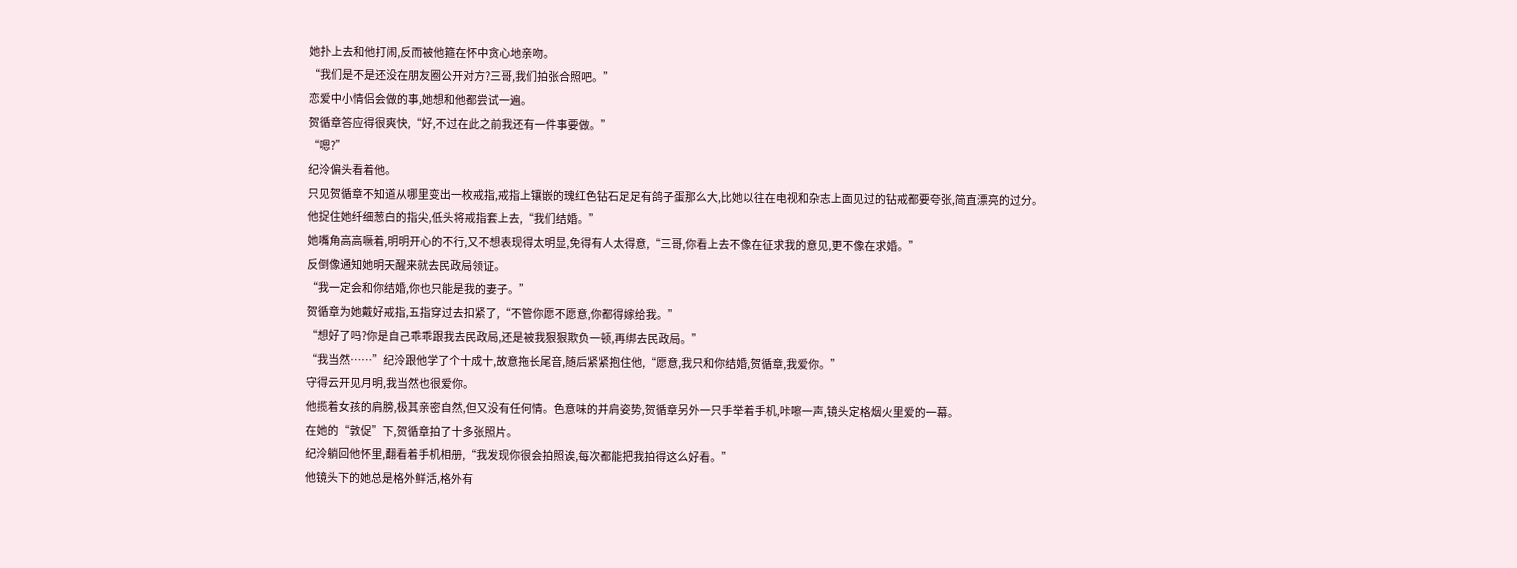她扑上去和他打闹,反而被他箍在怀中贪心地亲吻。
“我们是不是还没在朋友圈公开对方?三哥,我们拍张合照吧。”
恋爱中小情侣会做的事,她想和他都尝试一遍。
贺循章答应得很爽快,“好,不过在此之前我还有一件事要做。”
“嗯?”
纪泠偏头看着他。
只见贺循章不知道从哪里变出一枚戒指,戒指上镶嵌的瑰红色钻石足足有鸽子蛋那么大,比她以往在电视和杂志上面见过的钻戒都要夸张,简直漂亮的过分。
他捉住她纤细葱白的指尖,低头将戒指套上去,“我们结婚。”
她嘴角高高噘着,明明开心的不行,又不想表现得太明显,免得有人太得意,“三哥,你看上去不像在征求我的意见,更不像在求婚。”
反倒像通知她明天醒来就去民政局领证。
“我一定会和你结婚,你也只能是我的妻子。”
贺循章为她戴好戒指,五指穿过去扣紧了,“不管你愿不愿意,你都得嫁给我。”
“想好了吗?你是自己乖乖跟我去民政局,还是被我狠狠欺负一顿,再绑去民政局。”
“我当然……”纪泠跟他学了个十成十,故意拖长尾音,随后紧紧抱住他,“愿意,我只和你结婚,贺循章,我爱你。”
守得云开见月明,我当然也很爱你。
他揽着女孩的肩膀,极其亲密自然,但又没有任何情。色意味的并肩姿势,贺循章另外一只手举着手机,咔嚓一声,镜头定格烟火里爱的一幕。
在她的“敦促”下,贺循章拍了十多张照片。
纪泠躺回他怀里,翻看着手机相册,“我发现你很会拍照诶,每次都能把我拍得这么好看。”
他镜头下的她总是格外鲜活,格外有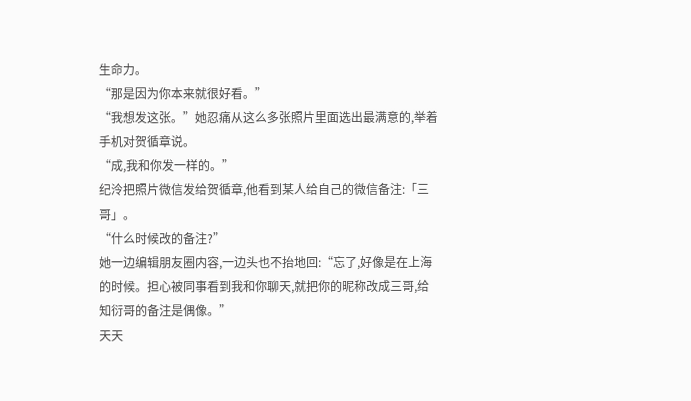生命力。
“那是因为你本来就很好看。”
“我想发这张。”她忍痛从这么多张照片里面选出最满意的,举着手机对贺循章说。
“成,我和你发一样的。”
纪泠把照片微信发给贺循章,他看到某人给自己的微信备注:「三哥」。
“什么时候改的备注?”
她一边编辑朋友圈内容,一边头也不抬地回:“忘了,好像是在上海的时候。担心被同事看到我和你聊天,就把你的昵称改成三哥,给知衍哥的备注是偶像。”
天天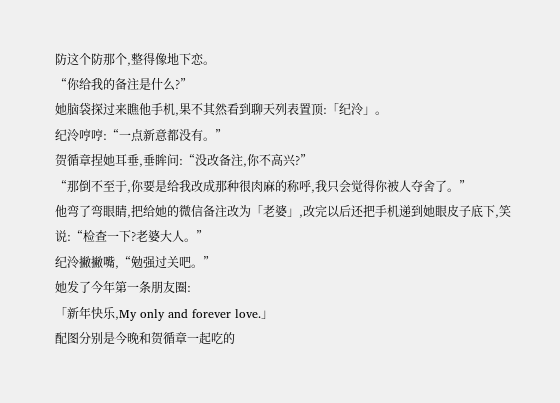防这个防那个,整得像地下恋。
“你给我的备注是什么?”
她脑袋探过来瞧他手机,果不其然看到聊天列表置顶:「纪泠」。
纪泠哼哼:“一点新意都没有。”
贺循章捏她耳垂,垂眸问:“没改备注,你不高兴?”
“那倒不至于,你要是给我改成那种很肉麻的称呼,我只会觉得你被人夺舍了。”
他弯了弯眼睛,把给她的微信备注改为「老婆」,改完以后还把手机递到她眼皮子底下,笑说:“检查一下?老婆大人。”
纪泠撇撇嘴,“勉强过关吧。”
她发了今年第一条朋友圈:
「新年快乐,My only and forever love.」
配图分别是今晚和贺循章一起吃的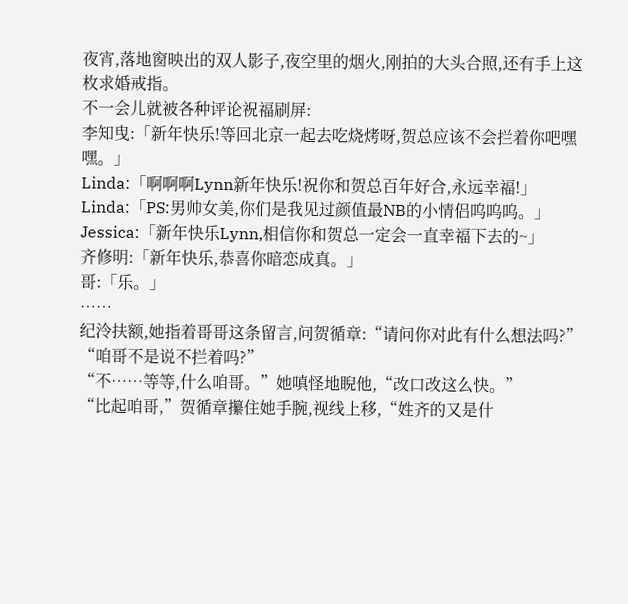夜宵,落地窗映出的双人影子,夜空里的烟火,刚拍的大头合照,还有手上这枚求婚戒指。
不一会儿就被各种评论祝福刷屏:
李知曳:「新年快乐!等回北京一起去吃烧烤呀,贺总应该不会拦着你吧嘿嘿。」
Linda:「啊啊啊Lynn新年快乐!祝你和贺总百年好合,永远幸福!」
Linda:「PS:男帅女美,你们是我见过颜值最NB的小情侣呜呜呜。」
Jessica:「新年快乐Lynn,相信你和贺总一定会一直幸福下去的~」
齐修明:「新年快乐,恭喜你暗恋成真。」
哥:「乐。」
……
纪泠扶额,她指着哥哥这条留言,问贺循章:“请问你对此有什么想法吗?”
“咱哥不是说不拦着吗?”
“不……等等,什么咱哥。”她嗔怪地睨他,“改口改这么快。”
“比起咱哥,”贺循章攥住她手腕,视线上移,“姓齐的又是什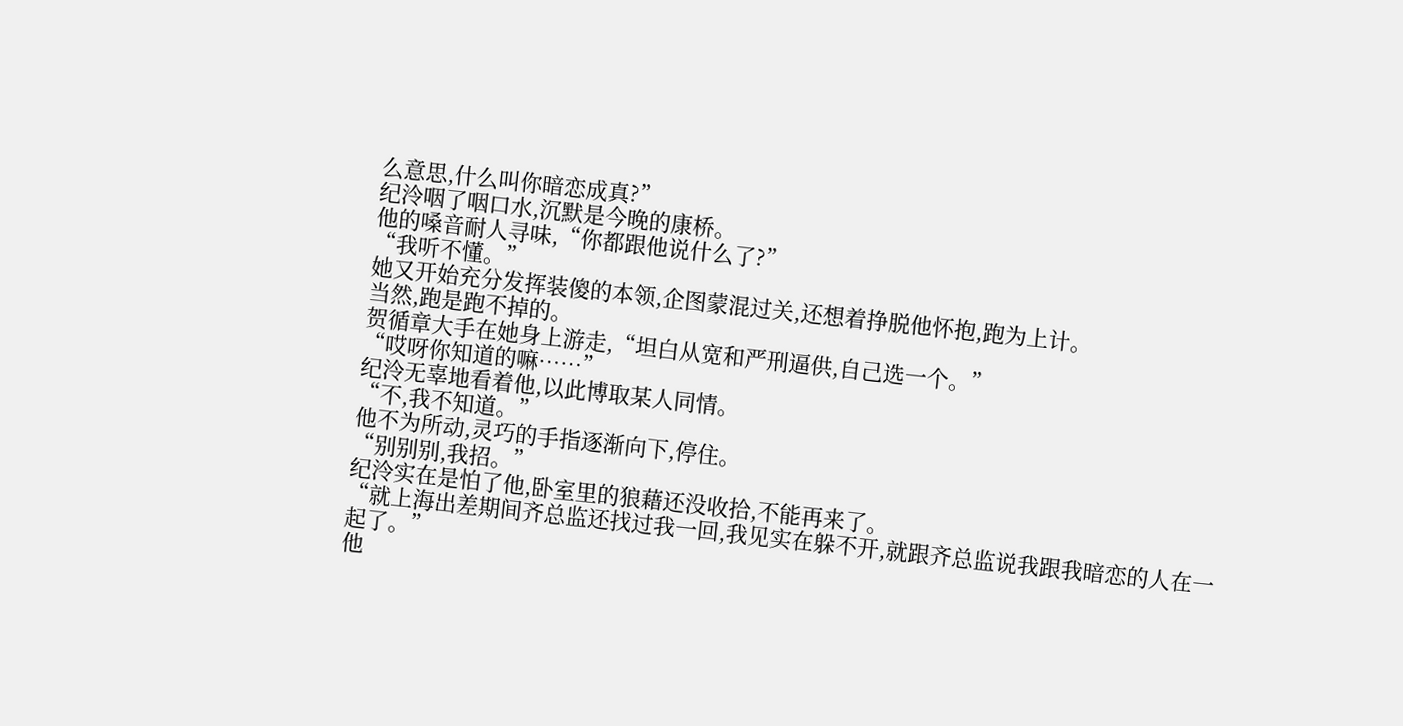么意思,什么叫你暗恋成真?”
纪泠咽了咽口水,沉默是今晚的康桥。
他的嗓音耐人寻味,“你都跟他说什么了?”
“我听不懂。”
她又开始充分发挥装傻的本领,企图蒙混过关,还想着挣脱他怀抱,跑为上计。
当然,跑是跑不掉的。
贺循章大手在她身上游走,“坦白从宽和严刑逼供,自己选一个。”
“哎呀你知道的嘛……”
纪泠无辜地看着他,以此博取某人同情。
“不,我不知道。”
他不为所动,灵巧的手指逐渐向下,停住。
“别别别,我招。”
纪泠实在是怕了他,卧室里的狼藉还没收拾,不能再来了。
“就上海出差期间齐总监还找过我一回,我见实在躲不开,就跟齐总监说我跟我暗恋的人在一起了。”
他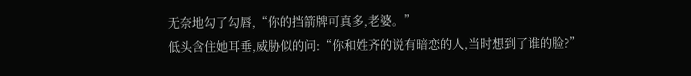无奈地勾了勾唇,“你的挡箭牌可真多,老婆。”
低头含住她耳垂,威胁似的问:“你和姓齐的说有暗恋的人,当时想到了谁的脸?”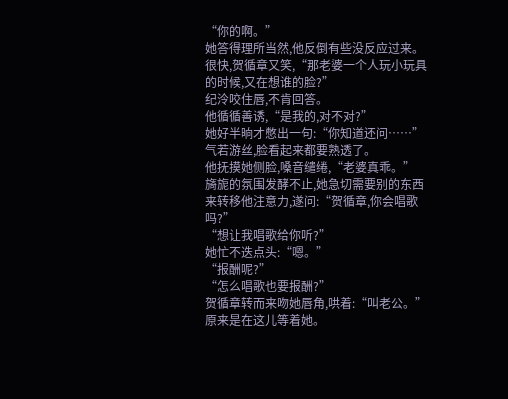“你的啊。”
她答得理所当然,他反倒有些没反应过来。
很快,贺循章又笑,“那老婆一个人玩小玩具的时候,又在想谁的脸?”
纪泠咬住唇,不肯回答。
他循循善诱,“是我的,对不对?”
她好半晌才憋出一句:“你知道还问……”
气若游丝,脸看起来都要熟透了。
他抚摸她侧脸,嗓音缱绻,“老婆真乖。”
旖旎的氛围发酵不止,她急切需要别的东西来转移他注意力,遂问:“贺循章,你会唱歌吗?”
“想让我唱歌给你听?”
她忙不迭点头:“嗯。”
“报酬呢?”
“怎么唱歌也要报酬?”
贺循章转而来吻她唇角,哄着:“叫老公。”
原来是在这儿等着她。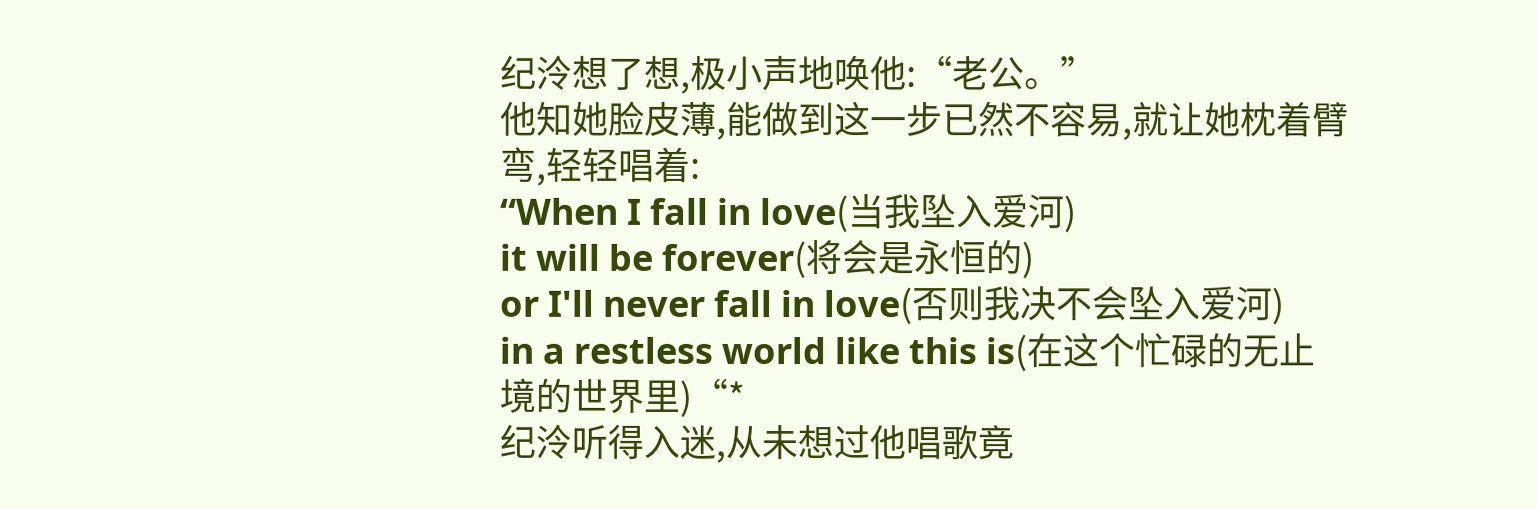纪泠想了想,极小声地唤他:“老公。”
他知她脸皮薄,能做到这一步已然不容易,就让她枕着臂弯,轻轻唱着:
“When I fall in love(当我坠入爱河)
it will be forever(将会是永恒的)
or I'll never fall in love(否则我决不会坠入爱河)
in a restless world like this is(在这个忙碌的无止境的世界里)“*
纪泠听得入迷,从未想过他唱歌竟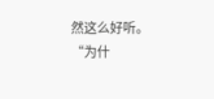然这么好听。
“为什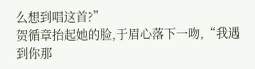么想到唱这首?”
贺循章抬起她的脸,于眉心落下一吻,“我遇到你那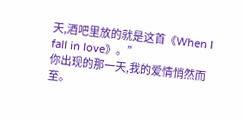天,酒吧里放的就是这首《When I fall in love》。”
你出现的那一天,我的爱情悄然而至。